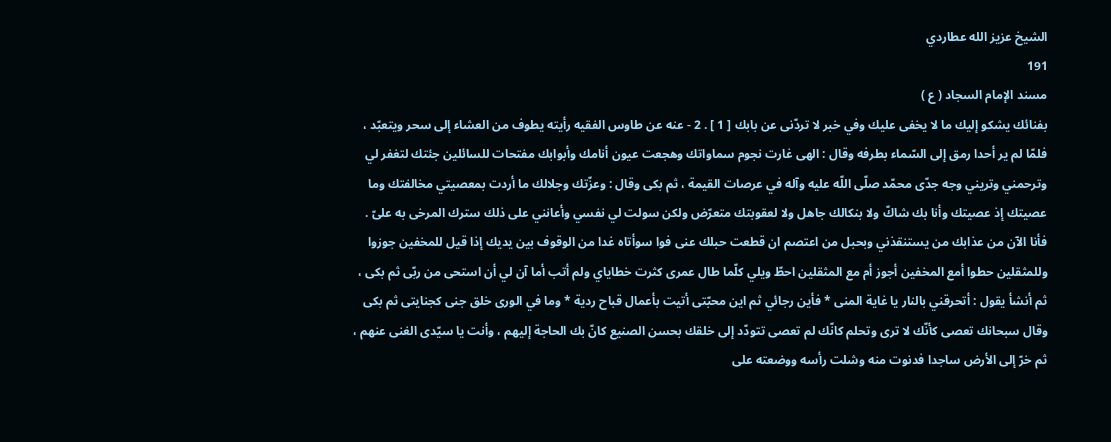الشيخ عزيز الله عطاردي
191
مسند الإمام السجاد ( ع )
بفنائك يشكو إليك ما لا يخفى عليك وفي خبر لا تردّنى عن بابك [ 1 ] . 2 - عنه عن طاوس الفقيه رأيته يطوف من العشاء إلى سحر ويتعبّد ، فلمّا لم ير أحدا رمق إلى السّماء بطرفه وقال : الهى غارت نجوم سماواتك وهجعت عيون أنامك وأبوابك مفتحات للسائلين جئتك لتغفر لي وترحمني وتريني وجه جدّى محمّد صلّى اللّه عليه وآله في عرصات القيمة ، ثم بكى وقال : وعزّتك وجلالك ما أردت بمعصيتي مخالفتك وما عصيتك إذ عصيتك وأنا بك شاكّ ولا بنكالك جاهل ولا لعقوبتك متعرّض ولكن سولت لي نفسي وأعانني على ذلك سترك المرخى به علىّ . فأنا الآن من عذابك من يستنقذني وبحبل من اعتصم ان قطعت حبلك عنى فوا سوأتاه غدا من الوقوف بين يديك إذا قيل للمخفين جوزوا وللمثقلين حطوا أمع المخفين أجوز أم مع المثقلين احطّ ويلي كلّما طال عمرى كثرت خطاياي ولم أتب أما آن لي أن استحى من ربّى ثم بكى ، ثم أنشأ يقول : أتحرقني بالنار يا غاية المنى * فأين رجائي ثم اين محبّتى أتيت بأعمال قباح ردية * وما في الورى خلق جنى كجنايتى ثم بكى وقال سبحانك تعصى كأنّك لا ترى وتحلم كانّك لم تعصى تتودّد إلى خلقك بحسن الصنيع كانّ بك الحاجة إليهم ، وأنت يا سيّدى الغنى عنهم ، ثم خرّ إلى الأرض ساجدا فدنوت منه وشلت رأسه ووضعته على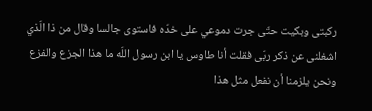ركبتى وبكيت حتّى جرت دموعي على خدّه فاستوى جالسا وقال من ذا الّذي اشغلنى عن ذكر ربّى فقلت أنا طاوس يا ابن رسول اللّه ما هذا الجزع والفزع ونحن يلزمنا أن نفعل مثل هذا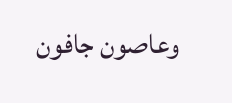وعاصون جافون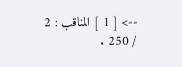--> [ 1 ] المناقب : 2 / 250 .